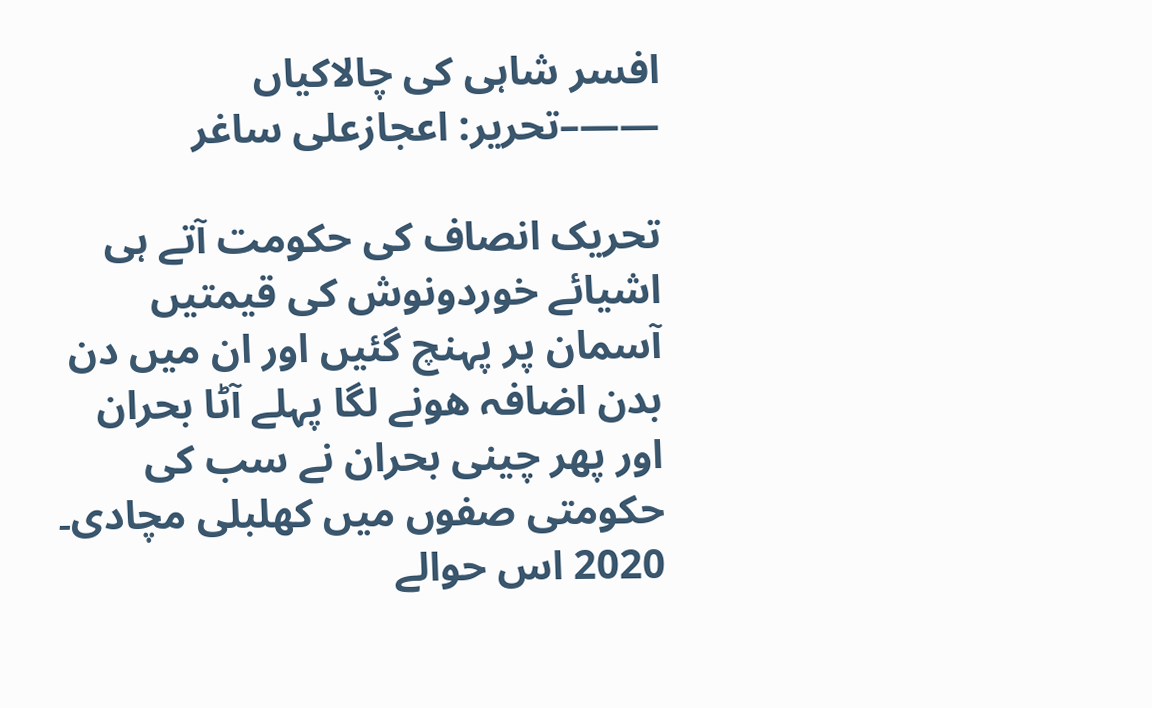افسر شاہی کی چالاکیاں ——–تحریر: اعجازعلی ساغر

تحریک انصاف کی حکومت آتے ہی اشیائے خوردونوش کی قیمتیں آسمان پر پہنچ گئیں اور ان میں دن بدن اضافہ ھونے لگا پہلے آٹا بحران اور پھر چینی بحران نے سب کی حکومتی صفوں میں کھلبلی مچادی۔ 2020 اس حوالے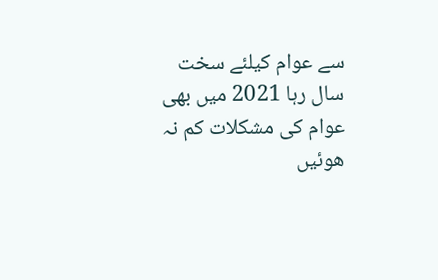سے عوام کیلئے سخت سال رہا 2021 میں بھی عوام کی مشکلات کم نہ ھوئیں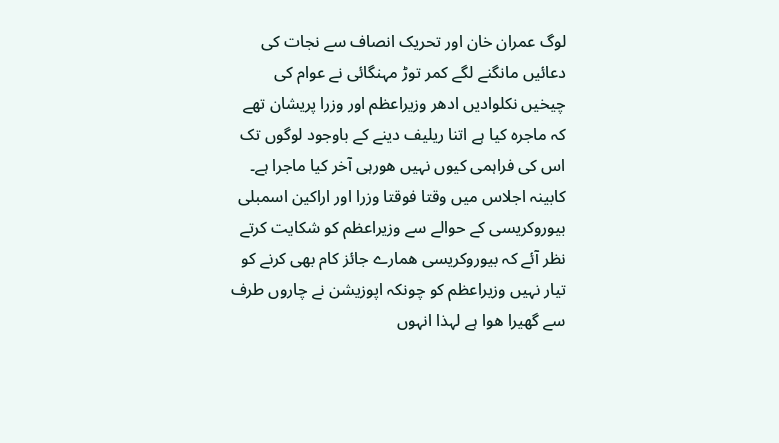لوگ عمران خان اور تحریک انصاف سے نجات کی دعائیں مانگنے لگے کمر توڑ مہنگائی نے عوام کی چیخیں نکلوادیں ادھر وزیراعظم اور وزرا پریشان تھے کہ ماجرہ کیا ہے اتنا ریلیف دینے کے باوجود لوگوں تک اس کی فراہمی کیوں نہیں ھورہی آخر کیا ماجرا ہے۔
کابینہ اجلاس میں وقتا فوقتا وزرا اور اراکین اسمبلی بیوروکریسی کے حوالے سے وزیراعظم کو شکایت کرتے نظر آئے کہ بیوروکریسی ھمارے جائز کام بھی کرنے کو تیار نہیں وزیراعظم کو چونکہ اپوزیشن نے چاروں طرف سے گھیرا ھوا ہے لہذا انہوں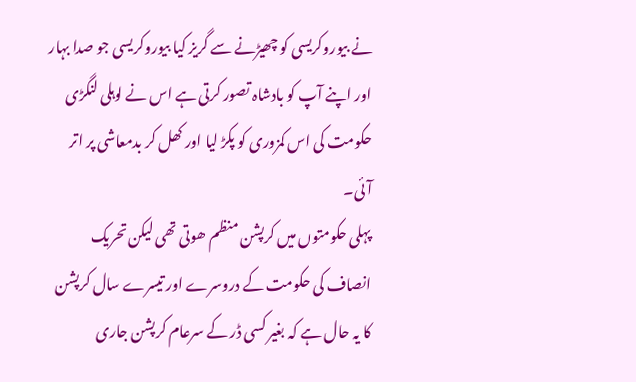نے بیوروکریسی کو چھیڑنے سے گریز کیا بیوروکریسی جو صدا بہار اور اپنے آپ کو بادشاہ تصور کرتی ہے اس نے لوہلی لنگڑی حکومت کی اس کمزوری کو پکڑ لیا اور کھل کر بدمعاشی پر اتر آئی۔
پہلی حکومتوں میں کرپشن منظم ھوتی تھی لیکن تحریک انصاف کی حکومت کے دروسرے اور تیسرے سال کرپشن کا یہ حال ہے کہ بغیر کسی ڈر کے سرعام کرپشن جاری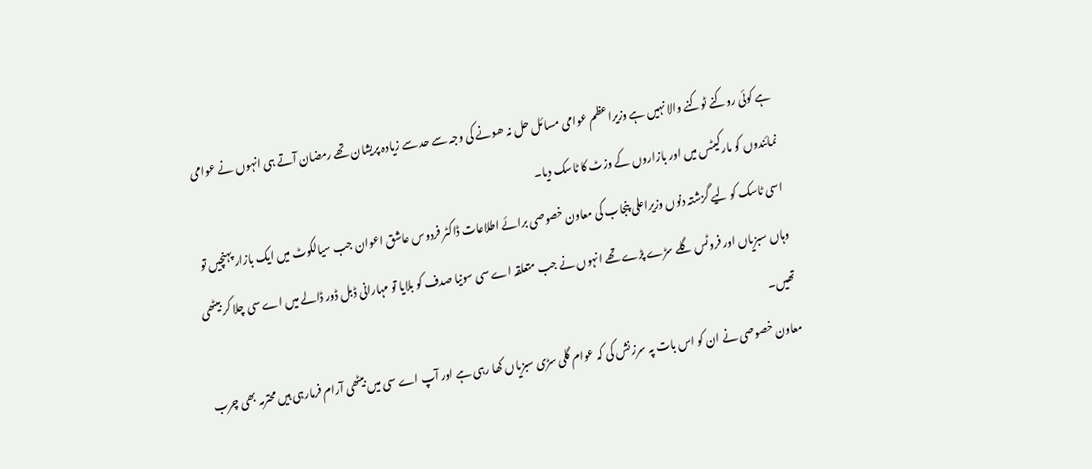ہے کوئی روکنے ٹوکنے والا نہیں ہے وزیراعظم عوامی مسائل حل نہ ھونے کی وجہ سے حد سے زیادہ پریشان تھے رمضان آتے ہی انہوں نے عوامی نمائندوں کو مارکیٹس میں اور بازاروں کے وزٹ کا ٹاسک دیا۔
اسی ٹاسک کو لیے گزشتہ دنوں وزیراعلی پنجاب کی معاون خصوصی برائے اطلاعات ڈاکٹر فردوس عاشق اعوان جب سیالکوٹ میں ایک بازار پہنچیں تو وہاں سبزیاں اور فروٹس گلے سڑے پڑے تھے انہوں نے جب متعلقہ اے سی سونیا صدف کو بلایا تو مہارانی ڈبل ڈور ڈالے میں اے سی چلا کر بیٹھی تھیں۔
معاون خصوصی نے ان کو اس بات پہ سرزنش کی کہ عوام گلی سڑی سبزیاں کھا رہی ہے اور آپ اے سی میں بیٹھی آرام فرمارہی ہیں محترمہ بھی چرب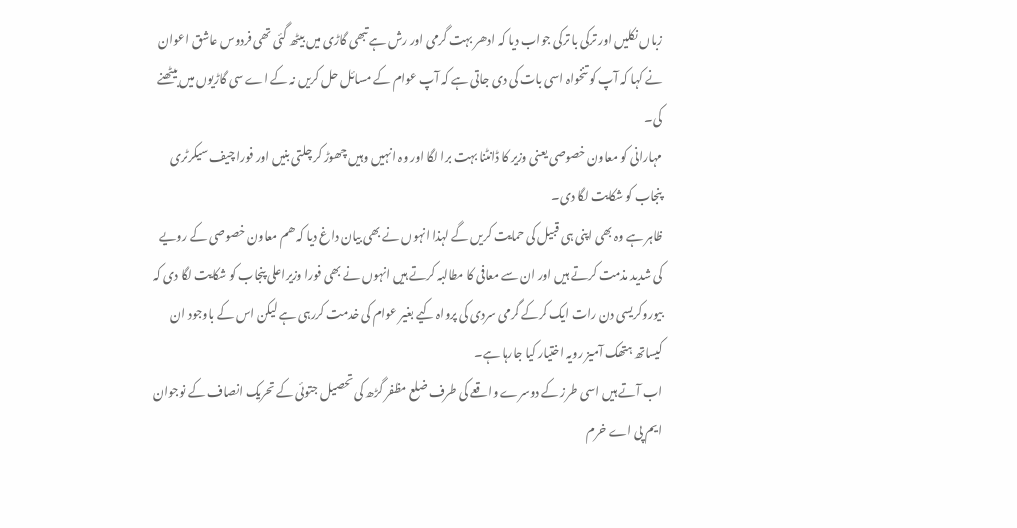زباں نکلیں اور ترکی با ترکی جواب دیا کہ ادھر بہت گرمی اور رش ہے تبھی گاڑی میں بیٹھ گئی تھی فردوس عاشق اعوان نے کہا کہ آپ کو تنخواہ اسی بات کی دی جاتی ہے کہ آپ عوام کے مسائل حل کریں نہ کے اے سی گاڑیوں میں بیٹھنے کی۔
مہارانی کو معاون خصوصی یعنی وزیر کا ڈانٹنا بہت برا لگا اور وہ انہیں وہیں چھوڑ کر چلتی بنیں اور فورا چیف سیکرٹری پنجاب کو شکایت لگا دی۔
ظاہر ہے وہ بھی اپنی ہی قبیل کی حمایت کریں گے لہذا انہوں نے بھی بیان داغ دیا کہ ھم معاون خصوصی کے رویے کی شدید مذمت کرتے ہیں اور ان سے معافی کا مطالبہ کرتے ہیں انہوں نے بھی فورا وزیراعلی پنجاب کو شکایت لگا دی کہ بیوروکریسی دن رات ایک کرکے گرمی سردی کی پرواہ کیے بغیر عوام کی خدمت کررہی ہے لیکن اس کے باوجود ان کیساتھ ہتھک آمیز رویہ اختیار کیا جارہا ہے۔
اب آتے ہیں اسی طرز کے دوسرے واقعے کی طرف ضلع مظفر گڑھ کی تحصیل جتوئی کے تحریک انصاف کے نوجوان ایم پی اے خرم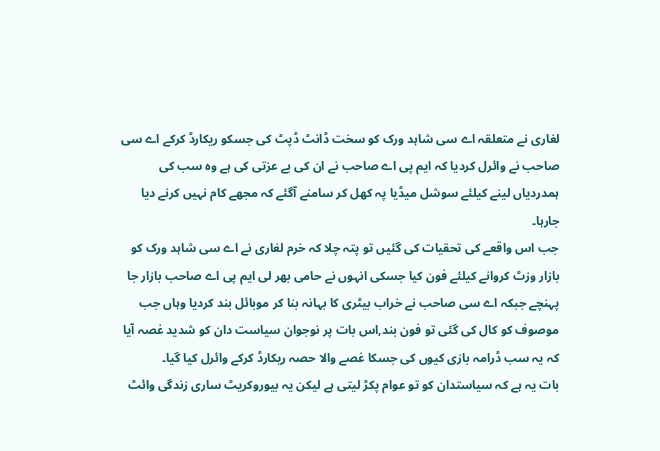لغاری نے متعلقہ اے سی شاہد ورک کو سخت ڈانٹ ڈپٹ کی جسکو ریکارڈ کرکے اے سی صاحب نے وائرل کردیا کہ ایم پی اے صاحب نے ان کی بے عزتی کی ہے وہ سب کی ہمدردیاں لینے کیلئے سوشل میڈیا پہ کھل کر سامنے آگئے کہ مجھے کام نہیں کرنے دیا جارہا۔
جب اس واقعے کی تحقیات کی گئیں تو پتہ چلا کہ خرم لغاری نے اے سی شاہد ورک کو بازار وزٹ کروانے کیلئے فون کیا جسکی انہوں نے حامی بھر لی ایم پی اے صاحب بازار جا پہنچے جبکہ اے سی صاحب نے خراب بیٹری کا بہانہ بنا کر موبائل بند کردیا وہاں جب موصوف کو کال کی گئی تو فون بند,اس بات پر نوجوان سیاست دان کو شدید غصہ آیا کہ یہ سب ڈرامہ بازی کیوں کی جسکا غصے والا حصہ ریکارڈ کرکے وائرل کیا گیا۔
بات یہ ہے کہ سیاستدان کو تو عوام پکڑ لیتی ہے لیکن یہ بیوروکریٹ ساری زندگی وائٹ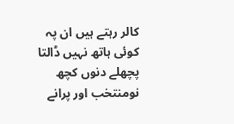کالر رہتے ہیں ان پہ کوئی ہاتھ نہیں ڈالتا پچھلے دنوں کچھ نومنتخب اور پرانے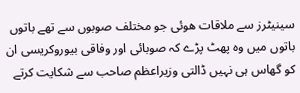سینیٹرز سے ملاقات ھوئی جو مختلف صوبوں سے تھے باتوں باتوں میں وہ پھٹ پڑے کہ صوبائی اور وفاقی بیوروکریسی ان کو گھاس ہی نہیں ڈالتی وزیراعظم صاحب سے شکایت کرتے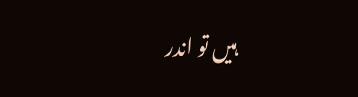ہیں تو اندر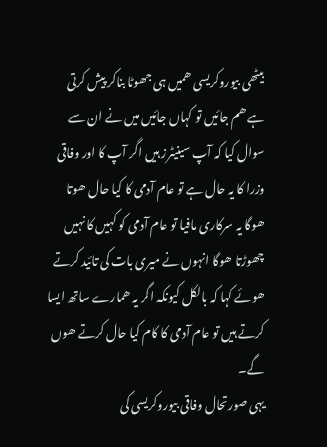بیٹھی بیوروکریسی ھمیں ہی جھوٹا بناکر پیش کرتی ہے ھم جائیں تو کہاں جائیں میں نے ان سے سوال کیا کہ آپ سینیٹرز ہیں اگر آپ کا اور وفاقی وزرا کا یہ حال ہے تو عام آدمی کا کیا حال ھوتا ھوگا یہ سرکاری مافیا تو عام آدمی کو کہیں کا نہیں چھوڑتا ھوگا انہوں نے میری بات کی تائید کرتے ھوئے کہا کہ بالکل کیونکہ اگر یہ ھمارے ساتھ ایسا کرتے ہیں تو عام آدمی کا کام کیا حال کرتے ھوں گے۔
یہی صورتحال وفاقی بیوروکریسی کی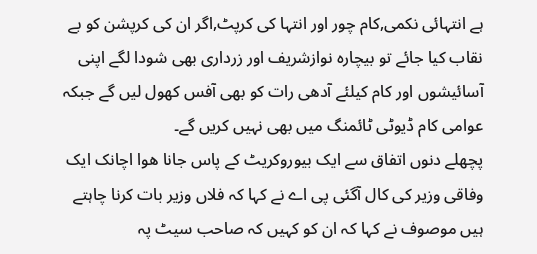ہے انتہائی نکمی,کام چور اور انتہا کی کرپٹ,اگر ان کی کرپشن کو بے نقاب کیا جائے تو بیچارہ نوازشریف اور زرداری بھی شودا لگے اپنی آسائیشوں اور کام کیلئے آدھی رات کو بھی آفس کھول لیں گے جبکہ عوامی کام ڈیوٹی ٹائمنگ میں بھی نہیں کریں گے۔
پچھلے دنوں اتفاق سے ایک بیوروکریٹ کے پاس جانا ھوا اچانک ایک وفاقی وزیر کی کال آگئی پی اے نے کہا کہ فلاں وزیر بات کرنا چاہتے ہیں موصوف نے کہا کہ ان کو کہیں کہ صاحب سیٹ پہ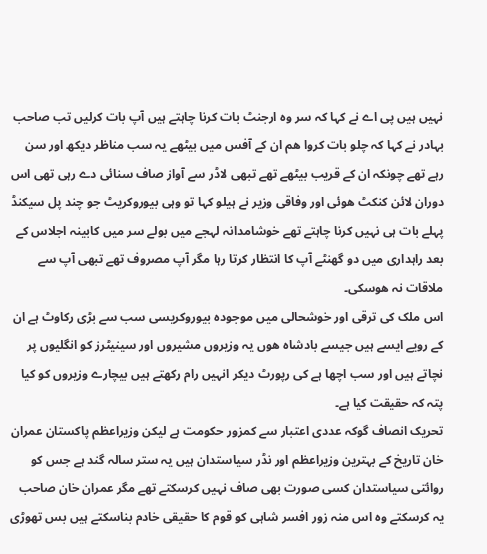نہیں ہیں پی اے نے کہا کہ سر وہ ارجنٹ بات کرنا چاہتے ہیں آپ بات کرلیں تب صاحب بہادر نے کہا کہ چلو بات کروا ھم ان کے آفس میں بیٹھے یہ سب مناظر دیکھ اور سن رہے تھے چونکہ ان کے قریب بیٹھے تھے تبھی لاڈر سے آواز صاف سنائی دے رہی تھی اس دوران لائن کنکٹ ھوئی اور وفاقی وزیر نے ہیلو کہا تو وہی بیوروکریٹ جو چند پل سیکنڈ پہلے بات ہی نہیں کرنا چاہتے تھے خوشامدانہ لہجے میں بولے سر میں کابینہ اجلاس کے بعد راہداری میں دو گھنٹے آپ کا انتظار کرتا رہا مگر آپ مصروف تھے تبھی آپ سے ملاقات نہ ھوسکی۔
اس ملک کی ترقی اور خوشحالی میں موجودہ بیوروکریسی سب سے بڑی رکاوٹ ہے ان کے رویے ایسے ہیں جیسے بادشاہ ھوں یہ وزیروں مشیروں اور سینیٹرز کو انگلیوں پر نچاتے ہیں اور سب اچھا ہے کی رپورٹ دیکر انہیں رام رکھتے ہیں بیچارے وزیروں کو کیا پتہ کہ حقیقت کیا ہے۔
تحریک انصاف گوکہ عددی اعتبار سے کمزور حکومت ہے لیکن وزیراعظم پاکستان عمران خان تاریخ کے بہترین وزیراعظم اور نڈر سیاستدان ہیں یہ ستر سالہ گند ہے جس کو روائتی سیاستدان کسی صورت بھی صاف نہیں کرسکتے تھے مگر عمران خان صاحب یہ کرسکتے وہ اس منہ زور افسر شاہی کو قوم کا حقیقی خادم بناسکتے ہیں بس تھوڑی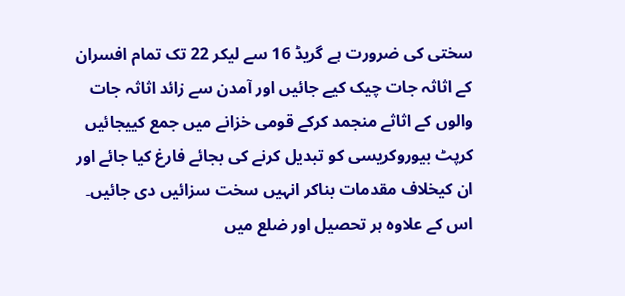سختی کی ضرورت ہے گریڈ 16 سے لیکر 22 تک تمام افسران کے اثاثہ جات چیک کیے جائیں اور آمدن سے زائد اثاثہ جات والوں کے اثاثے منجمد کرکے قومی خزانے میں جمع کییجائیں کرپٹ بیوروکریسی کو تبدیل کرنے کی بجائے فارغ کیا جائے اور ان کیخلاف مقدمات بناکر انہیں سخت سزائیں دی جائیں۔
اس کے علاوہ ہر تحصیل اور ضلع میں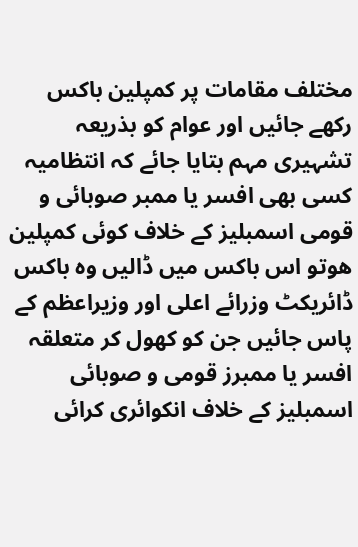مختلف مقامات پر کمپلین باکس رکھے جائیں اور عوام کو بذریعہ تشہیری مہم بتایا جائے کہ انتظامیہ کسی بھی افسر یا ممبر صوبائی و قومی اسمبلیز کے خلاف کوئی کمپلین ھوتو اس باکس میں ڈالیں وہ باکس ڈائریکٹ وزرائے اعلی اور وزیراعظم کے پاس جائیں جن کو کھول کر متعلقہ افسر یا ممبرز قومی و صوبائی اسمبلیز کے خلاف انکوائری کرائی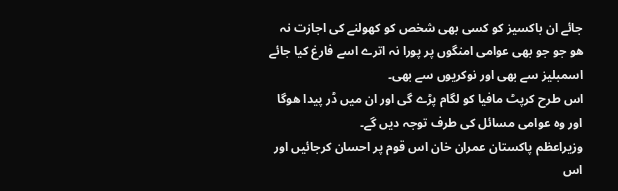جائے ان باکسیز کو کسی بھی شخص کو کھولنے کی اجازت نہ ھو جو جو بھی عوامی امنگوں پر پورا نہ اترے اسے فارغ کیا جائے اسمبلیز سے بھی اور نوکریوں سے بھی۔
اس طرح کرپٹ مافیا کو لگام پڑے گی اور ان میں ڈر پیدا ھوگا اور وہ عوامی مسائل کی طرف توجہ دیں گے۔
وزیراعظم پاکستان عمران خان اس قوم پر احسان کرجائیں اور اس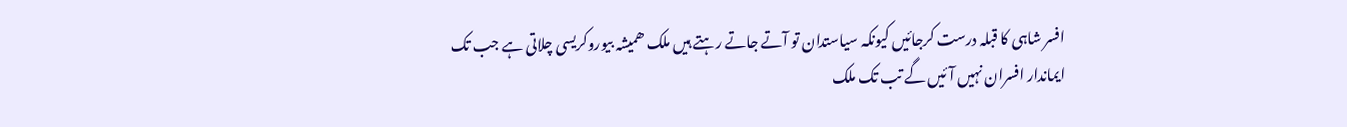افسر شاہی کا قبلہ درست کرجائیں کیونکہ سیاستدان تو آتے جاتے رہتے ہیں ملک ھمیشہ بیوروکریسی چلاتی ہے جب تک ایماندار افسران نہیں آئیں گے تب تک ملک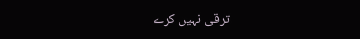ترقی نہیں کرے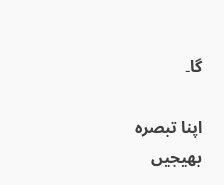گا۔

اپنا تبصرہ بھیجیں